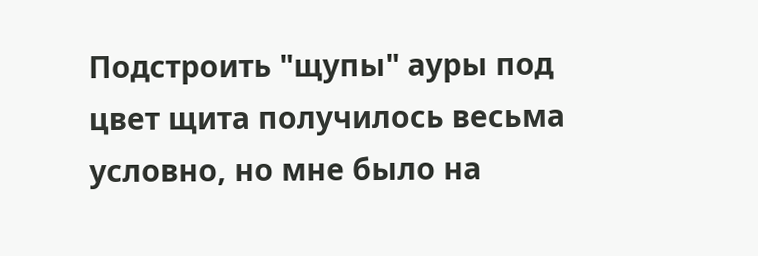Подстроить "щупы" ауры под цвет щита получилось весьма условно, но мне было на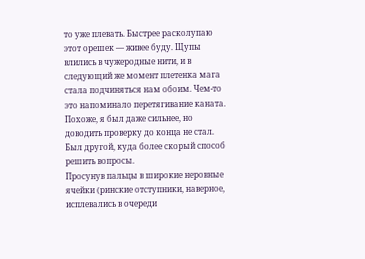то уже плевать. Быстрее расколупаю этот орешек — живее буду. Щупы влились в чужеродные нити, и в следующий же момент плетенка мага стала подчиняться нам обоим. Чем-то это напоминало перетягивание каната. Похоже, я был даже сильнее, но доводить проверку до конца не стал. Был другой, куда более скорый способ решить вопросы.
Просунув пальцы в широкие неровные ячейки (ринские отступники, наверное, исплевались в очереди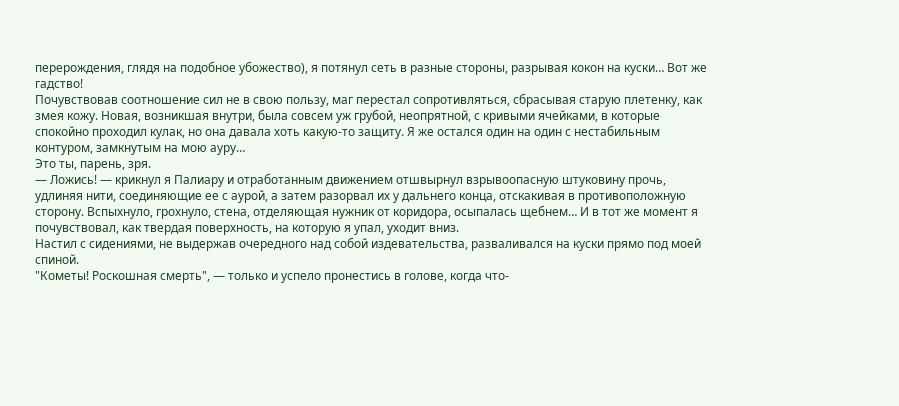перерождения, глядя на подобное убожество), я потянул сеть в разные стороны, разрывая кокон на куски… Вот же гадство!
Почувствовав соотношение сил не в свою пользу, маг перестал сопротивляться, сбрасывая старую плетенку, как змея кожу. Новая, возникшая внутри, была совсем уж грубой, неопрятной, с кривыми ячейками, в которые спокойно проходил кулак, но она давала хоть какую-то защиту. Я же остался один на один с нестабильным контуром, замкнутым на мою ауру…
Это ты, парень, зря.
— Ложись! — крикнул я Палиару и отработанным движением отшвырнул взрывоопасную штуковину прочь, удлиняя нити, соединяющие ее с аурой, а затем разорвал их у дальнего конца, отскакивая в противоположную сторону. Вспыхнуло, грохнуло, стена, отделяющая нужник от коридора, осыпалась щебнем… И в тот же момент я почувствовал, как твердая поверхность, на которую я упал, уходит вниз.
Настил с сидениями, не выдержав очередного над собой издевательства, разваливался на куски прямо под моей спиной.
"Кометы! Роскошная смерть", — только и успело пронестись в голове, когда что-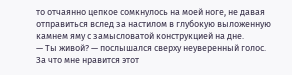то отчаянно цепкое сомкнулось на моей ноге, не давая отправиться вслед за настилом в глубокую выложенную камнем яму с замысловатой конструкцией на дне.
— Ты живой? — послышался сверху неуверенный голос.
За что мне нравится этот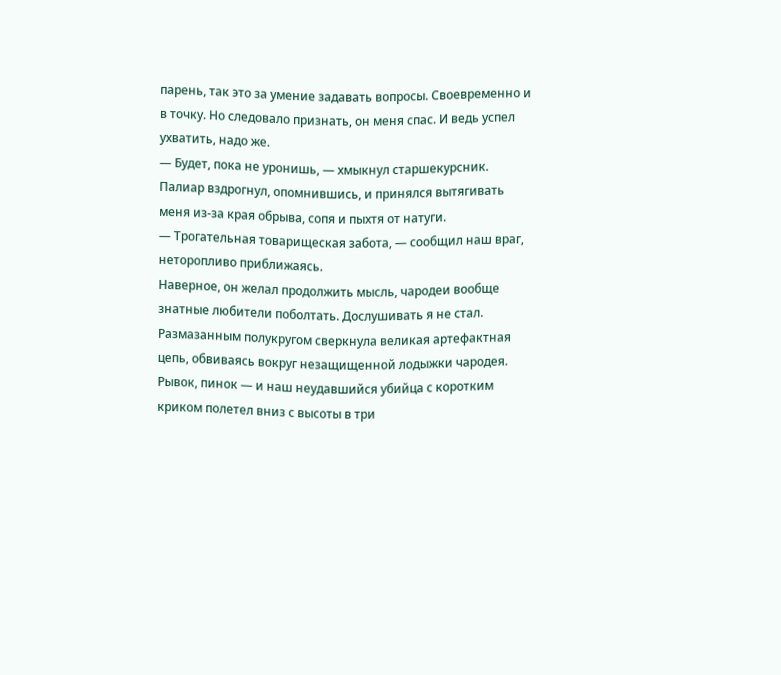парень, так это за умение задавать вопросы. Своевременно и в точку. Но следовало признать, он меня спас. И ведь успел ухватить, надо же.
— Будет, пока не уронишь, — хмыкнул старшекурсник.
Палиар вздрогнул, опомнившись, и принялся вытягивать меня из-за края обрыва, сопя и пыхтя от натуги.
— Трогательная товарищеская забота, — сообщил наш враг, неторопливо приближаясь.
Наверное, он желал продолжить мысль, чародеи вообще знатные любители поболтать. Дослушивать я не стал. Размазанным полукругом сверкнула великая артефактная цепь, обвиваясь вокруг незащищенной лодыжки чародея. Рывок, пинок — и наш неудавшийся убийца с коротким криком полетел вниз с высоты в три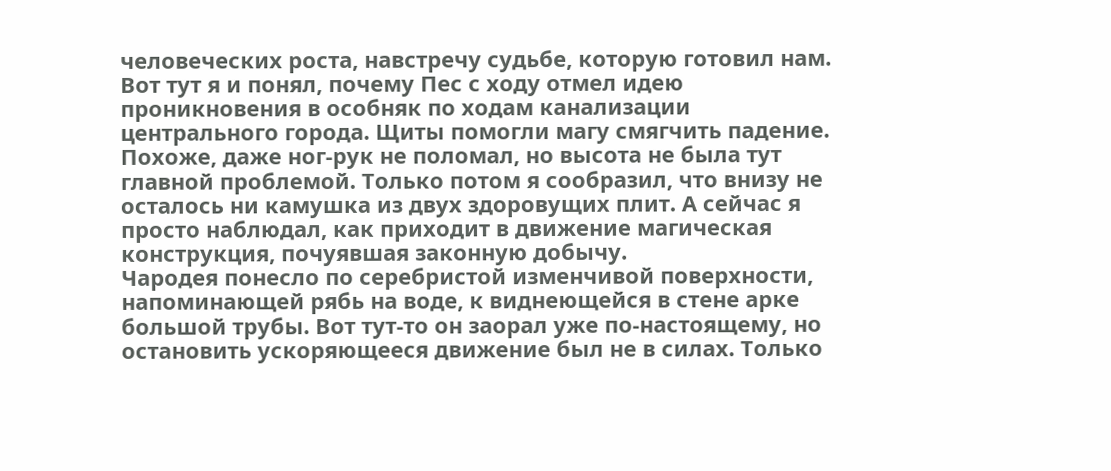человеческих роста, навстречу судьбе, которую готовил нам.
Вот тут я и понял, почему Пес с ходу отмел идею проникновения в особняк по ходам канализации центрального города. Щиты помогли магу смягчить падение. Похоже, даже ног-рук не поломал, но высота не была тут главной проблемой. Только потом я сообразил, что внизу не осталось ни камушка из двух здоровущих плит. А сейчас я просто наблюдал, как приходит в движение магическая конструкция, почуявшая законную добычу.
Чародея понесло по серебристой изменчивой поверхности, напоминающей рябь на воде, к виднеющейся в стене арке большой трубы. Вот тут-то он заорал уже по-настоящему, но остановить ускоряющееся движение был не в силах. Только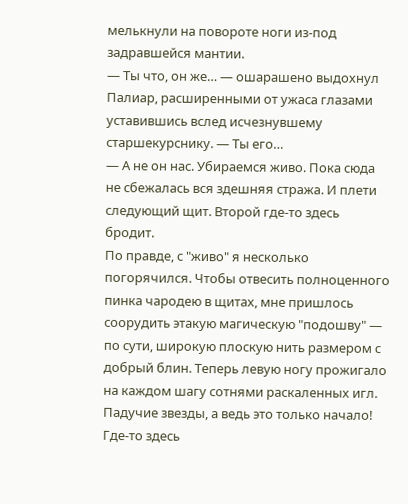мелькнули на повороте ноги из-под задравшейся мантии.
— Ты что, он же… — ошарашено выдохнул Палиар, расширенными от ужаса глазами уставившись вслед исчезнувшему старшекурснику. — Ты его…
— А не он нас. Убираемся живо. Пока сюда не сбежалась вся здешняя стража. И плети следующий щит. Второй где-то здесь бродит.
По правде, с "живо" я несколько погорячился. Чтобы отвесить полноценного пинка чародею в щитах, мне пришлось соорудить этакую магическую "подошву" — по сути, широкую плоскую нить размером с добрый блин. Теперь левую ногу прожигало на каждом шагу сотнями раскаленных игл. Падучие звезды, а ведь это только начало! Где-то здесь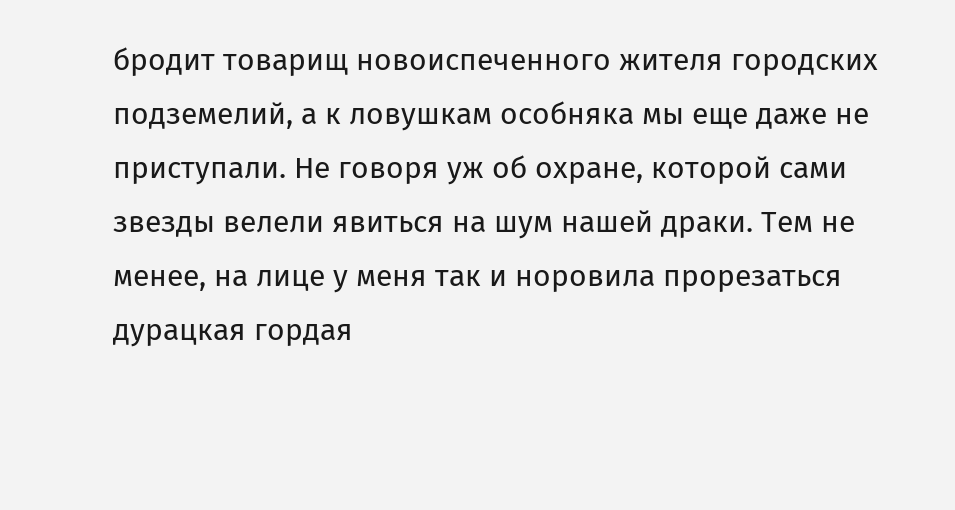бродит товарищ новоиспеченного жителя городских подземелий, а к ловушкам особняка мы еще даже не приступали. Не говоря уж об охране, которой сами звезды велели явиться на шум нашей драки. Тем не менее, на лице у меня так и норовила прорезаться дурацкая гордая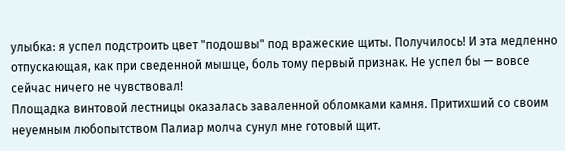улыбка: я успел подстроить цвет "подошвы" под вражеские щиты. Получилось! И эта медленно отпускающая, как при сведенной мышце, боль тому первый признак. Не успел бы — вовсе сейчас ничего не чувствовал!
Площадка винтовой лестницы оказалась заваленной обломками камня. Притихший со своим неуемным любопытством Палиар молча сунул мне готовый щит.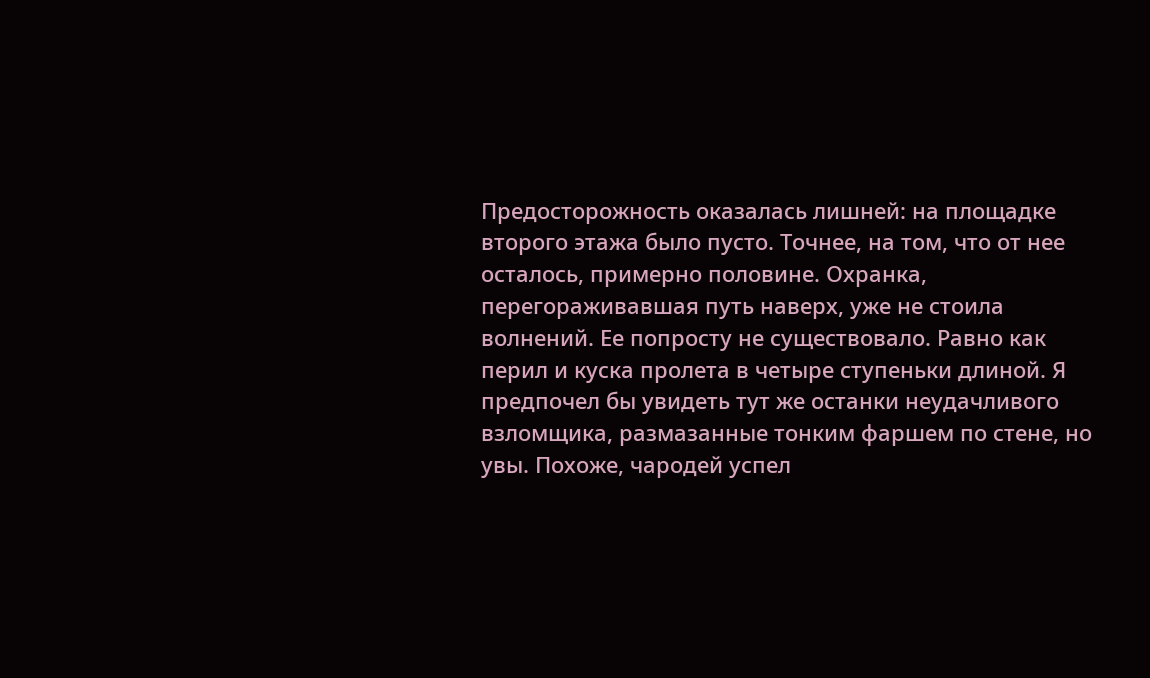Предосторожность оказалась лишней: на площадке второго этажа было пусто. Точнее, на том, что от нее осталось, примерно половине. Охранка, перегораживавшая путь наверх, уже не стоила волнений. Ее попросту не существовало. Равно как перил и куска пролета в четыре ступеньки длиной. Я предпочел бы увидеть тут же останки неудачливого взломщика, размазанные тонким фаршем по стене, но увы. Похоже, чародей успел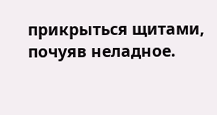прикрыться щитами, почуяв неладное.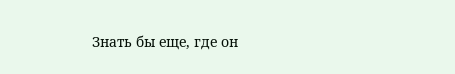Знать бы еще, где он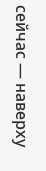сейчас — наверху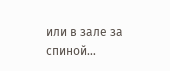или в зале за спиной…